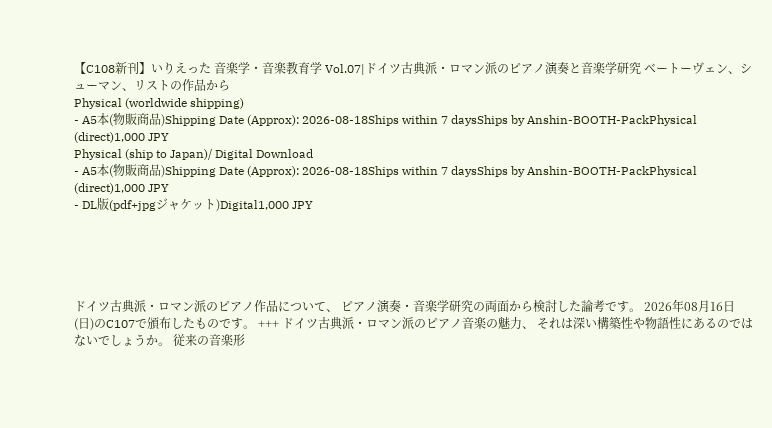【C108新刊】いりえった 音楽学・音楽教育学 Vol.07|ドイツ古典派・ロマン派のピアノ演奏と音楽学研究 ベートーヴェン、シューマン、リストの作品から
Physical (worldwide shipping)
- A5本(物販商品)Shipping Date (Approx): 2026-08-18Ships within 7 daysShips by Anshin-BOOTH-PackPhysical (direct)1,000 JPY
Physical (ship to Japan)/ Digital Download
- A5本(物販商品)Shipping Date (Approx): 2026-08-18Ships within 7 daysShips by Anshin-BOOTH-PackPhysical (direct)1,000 JPY
- DL版(pdf+jpgジャケット)Digital1,000 JPY





ドイツ古典派・ロマン派のピアノ作品について、 ピアノ演奏・音楽学研究の両面から検討した論考です。 2026年08月16日(日)のC107で頒布したものです。 +++ ドイツ古典派・ロマン派のピアノ音楽の魅力、 それは深い構築性や物語性にあるのではないでしょうか。 従来の音楽形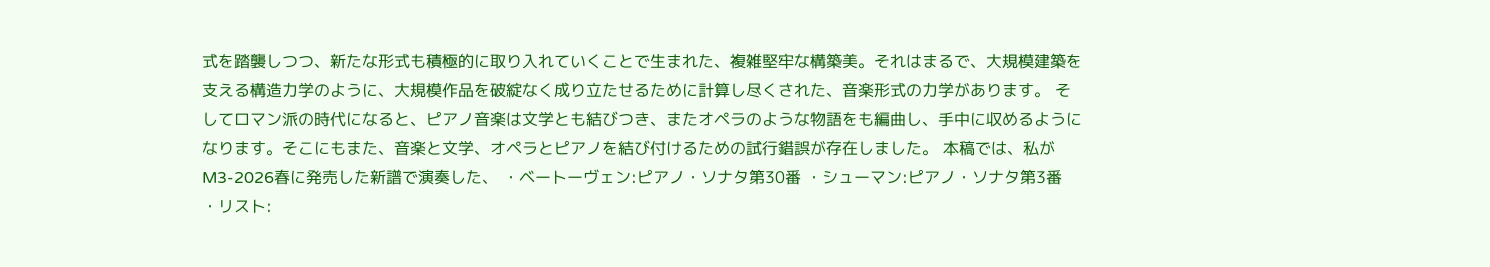式を踏襲しつつ、新たな形式も積極的に取り入れていくことで生まれた、複雑堅牢な構築美。それはまるで、大規模建築を支える構造力学のように、大規模作品を破綻なく成り立たせるために計算し尽くされた、音楽形式の力学があります。 そしてロマン派の時代になると、ピアノ音楽は文学とも結びつき、またオペラのような物語をも編曲し、手中に収めるようになります。そこにもまた、音楽と文学、オペラとピアノを結び付けるための試行錯誤が存在しました。 本稿では、私がM3-2026春に発売した新譜で演奏した、 ・ベートーヴェン:ピアノ・ソナタ第30番 ・シューマン:ピアノ・ソナタ第3番 ・リスト: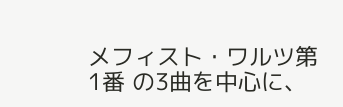メフィスト・ワルツ第1番 の3曲を中心に、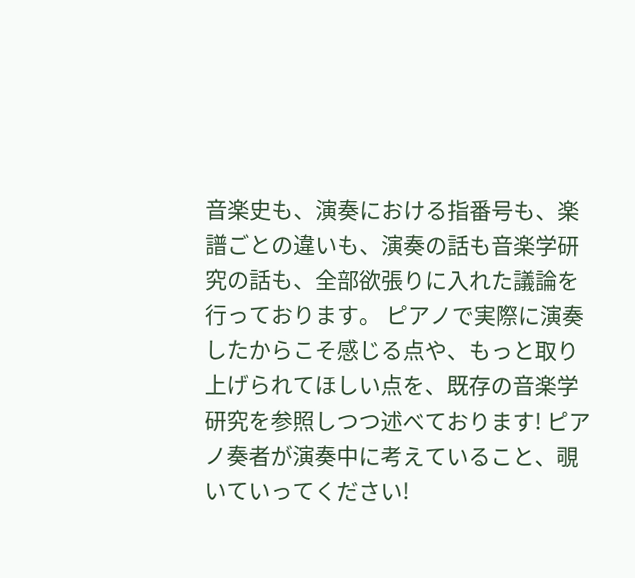音楽史も、演奏における指番号も、楽譜ごとの違いも、演奏の話も音楽学研究の話も、全部欲張りに入れた議論を行っております。 ピアノで実際に演奏したからこそ感じる点や、もっと取り上げられてほしい点を、既存の音楽学研究を参照しつつ述べております! ピアノ奏者が演奏中に考えていること、覗いていってください!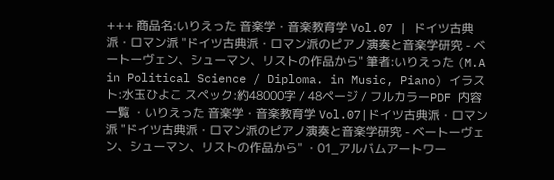+++ 商品名:いりえった 音楽学・音楽教育学 Vol.07 | ドイツ古典派・ロマン派 "ドイツ古典派・ロマン派のピアノ演奏と音楽学研究 - ベートーヴェン、シューマン、リストの作品から" 筆者:いりえった (M.A in Political Science / Diploma. in Music, Piano) イラスト:水玉ひよこ スペック:約48000字 / 48ページ / フルカラーPDF 内容一覧 ・いりえった 音楽学・音楽教育学 Vol.07|ドイツ古典派・ロマン派 "ドイツ古典派・ロマン派のピアノ演奏と音楽学研究 - ベートーヴェン、シューマン、リストの作品から" ・01_アルバムアートワー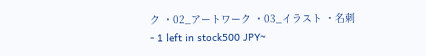ク ・02_アートワーク ・03_イラスト ・名刺
- 1 left in stock500 JPY~